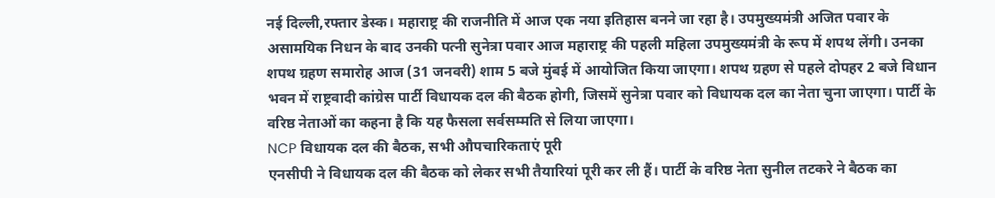नई दिल्ली,रफ्तार डेस्क। महाराष्ट्र की राजनीति में आज एक नया इतिहास बनने जा रहा है। उपमुख्यमंत्री अजित पवार के असामयिक निधन के बाद उनकी पत्नी सुनेत्रा पवार आज महाराष्ट्र की पहली महिला उपमुख्यमंत्री के रूप में शपथ लेंगी। उनका शपथ ग्रहण समारोह आज (31 जनवरी) शाम 5 बजे मुंबई में आयोजित किया जाएगा। शपथ ग्रहण से पहले दोपहर 2 बजे विधान भवन में राष्ट्रवादी कांग्रेस पार्टी विधायक दल की बैठक होगी, जिसमें सुनेत्रा पवार को विधायक दल का नेता चुना जाएगा। पार्टी के वरिष्ठ नेताओं का कहना है कि यह फैसला सर्वसम्मति से लिया जाएगा।
NCP विधायक दल की बैठक, सभी औपचारिकताएं पूरी
एनसीपी ने विधायक दल की बैठक को लेकर सभी तैयारियां पूरी कर ली हैं। पार्टी के वरिष्ठ नेता सुनील तटकरे ने बैठक का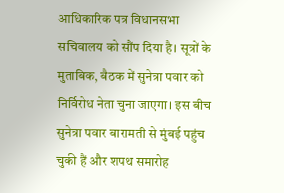आधिकारिक पत्र विधानसभा सचिवालय को सौंप दिया है। सूत्रों के मुताबिक, बैठक में सुनेत्रा पवार को निर्विरोध नेता चुना जाएगा। इस बीच सुनेत्रा पवार बारामती से मुंबई पहुंच चुकी हैं और शपथ समारोह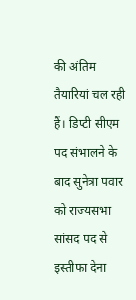की अंतिम तैयारियां चल रही हैं। डिप्टी सीएम पद संभालने के बाद सुनेत्रा पवार को राज्यसभा सांसद पद से इस्तीफा देना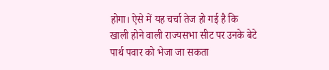होगा। ऐसे में यह चर्चा तेज हो गई है कि खाली होने वाली राज्यसभा सीट पर उनके बेटे पार्थ पवार को भेजा जा सकता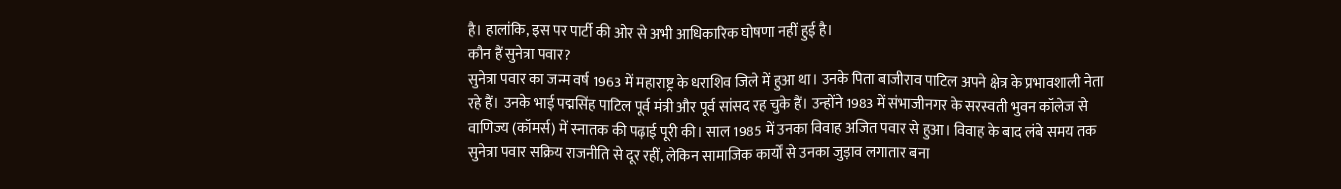है। हालांकि, इस पर पार्टी की ओर से अभी आधिकारिक घोषणा नहीं हुई है।
कौन हैं सुनेत्रा पवार?
सुनेत्रा पवार का जन्म वर्ष 1963 में महाराष्ट्र के धराशिव जिले में हुआ था। उनके पिता बाजीराव पाटिल अपने क्षेत्र के प्रभावशाली नेता रहे हैं। उनके भाई पद्मसिंह पाटिल पूर्व मंत्री और पूर्व सांसद रह चुके हैं। उन्होंने 1983 में संभाजीनगर के सरस्वती भुवन कॉलेज से वाणिज्य (कॉमर्स) में स्नातक की पढ़ाई पूरी की। साल 1985 में उनका विवाह अजित पवार से हुआ। विवाह के बाद लंबे समय तक सुनेत्रा पवार सक्रिय राजनीति से दूर रहीं, लेकिन सामाजिक कार्यों से उनका जुड़ाव लगातार बना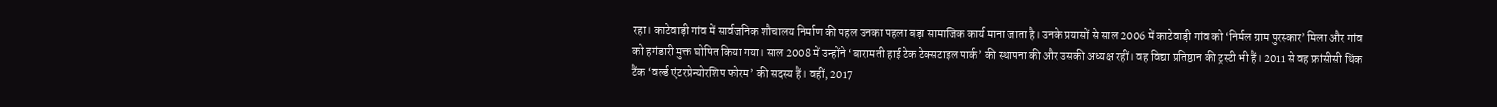रहा। काटेवाड़ी गांव में सार्वजनिक शौचालय निर्माण की पहल उनका पहला बड़ा सामाजिक कार्य माना जाता है। उनके प्रयासों से साल 2006 में काटेवाड़ी गांव को ‘निर्मल ग्राम पुरस्कार’ मिला और गांव को हगंडारी मुक्त घोषित किया गया। साल 2008 में उन्होंने ‘बारामती हाई टेक टेक्सटाइल पार्क’ की स्थापना की और उसकी अध्यक्ष रहीं। वह विद्या प्रतिष्ठान की ट्रस्टी भी हैं। 2011 से वह फ्रांसीसी थिंक टैंक ‘वर्ल्ड एंटरप्रेन्योरशिप फोरम’ की सदस्य हैं। वहीं, 2017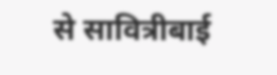से सावित्रीबाई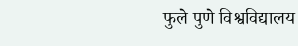फुले पुणे विश्वविद्यालय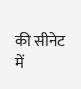की सीनेट में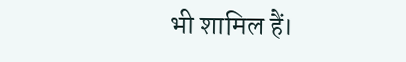भी शामिल हैं।